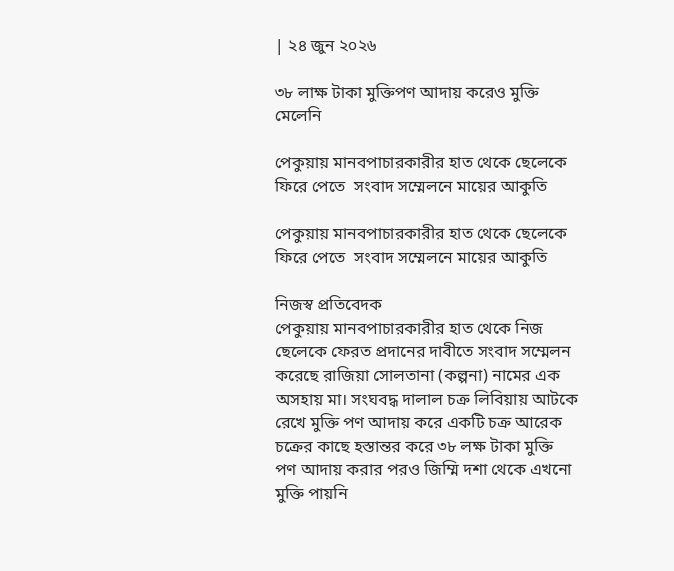| ২৪ জুন ২০২৬

৩৮ লাক্ষ টাকা মুক্তিপণ আদায় করেও মুক্তি মেলেনি

পেকুয়ায় মানবপাচারকারীর হাত থেকে ছেলেকে ফিরে পেতে  সংবাদ সম্মেলনে মায়ের আকুতি

পেকুয়ায় মানবপাচারকারীর হাত থেকে ছেলেকে ফিরে পেতে  সংবাদ সম্মেলনে মায়ের আকুতি

নিজস্ব প্রতিবেদক
পেকুয়ায় মানবপাচারকারীর হাত থেকে নিজ ছেলেকে ফেরত প্রদানের দাবীতে সংবাদ সম্মেলন করেছে রাজিয়া সোলতানা (কল্পনা) নামের এক অসহায় মা। সংঘবদ্ধ দালাল চক্র লিবিয়ায় আটকে রেখে মুক্তি পণ আদায় করে একটি চক্র আরেক চক্রের কাছে হস্তান্তর করে ৩৮ লক্ষ টাকা মুক্তি পণ আদায় করার পরও জিম্মি দশা থেকে এখনো মুক্তি পায়নি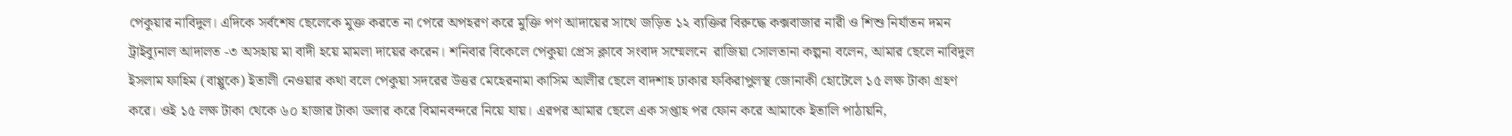পেকুয়ার নাবিদুল। এদিকে সর্বশেষ ছেলেকে মুক্ত করতে না পেরে অপহরণ করে মুক্তি পণ আদায়ের সাথে জড়িত ১২ ব্যক্তির বিরুদ্ধে কক্সবাজার নারী ও শিশু নির্যাতন দমন ট্রাইব্যুনাল আদালত -৩ অসহায় মা বাদী হয়ে মামলা দায়ের করেন। শনিবার বিকেলে পেকুয়া প্রেস ক্লাবে সংবাদ সম্মেলনে  রাজিয়া সোলতানা কল্পনা বলেন, আমার ছেলে নাবিদুল ইসলাম ফাহিম (বাপ্পুকে) ইতালী নেওয়ার কথা বলে পেকুয়া সদরের উত্তর মেহেরনামা কাসিম আলীর ছেলে বাদশাহ ঢাকার ফকিরাপুলস্থ জোনাকী হোটেলে ১৫ লক্ষ টাকা গ্রহণ করে। ওই ১৫ লক্ষ টাকা থেকে ৬০ হাজার টাকা ডলার করে বিমানবন্দরে নিয়ে যায়। এরপর আমার ছেলে এক সপ্তাহ পর ফোন করে আমাকে ইতালি পাঠায়নি,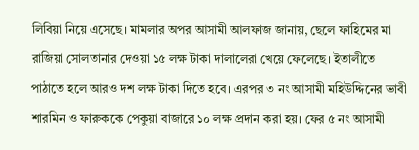লিবিয়া নিয়ে এসেছে। মামলার অপর আসামী আলফাজ জানায়, ছেলে ফাহিমের মা রাজিয়া সোলতানার দেওয়া ১৫ লক্ষ টাকা দালালেরা খেয়ে ফেলেছে। ইতালীতে পাঠাতে হলে আরও দশ লক্ষ টাকা দিতে হবে। এরপর ৩ নং আসামী মহিউদ্দিনের ভাবী শারমিন ও ফারুককে পেকুয়া বাজারে ১০ লক্ষ প্রদান করা হয়। ফের ৫ নং আসামী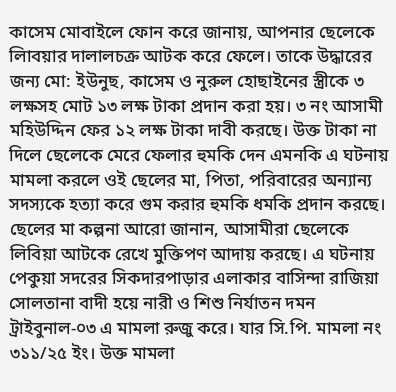কাসেম মোবাইলে ফোন করে জানায়, আপনার ছেলেকে লিাবয়ার দালালচক্র আটক করে ফেলে। তাকে উদ্ধারের জন্য মো: ইউনুছ, কাসেম ও নুরুল হোছাইনের স্ত্রীকে ৩ লক্ষসহ মোট ১৩ লক্ষ টাকা প্রদান করা হয়। ৩ নং আসামী মহিউদ্দিন ফের ১২ লক্ষ টাকা দাবী করছে। উক্ত টাকা না দিলে ছেলেকে মেরে ফেলার হুমকি দেন এমনকি এ ঘটনায় মামলা করলে ওই ছেলের মা, পিতা, পরিবারের অন্যান্য সদস্যকে হত্যা করে গুম করার হুমকি ধমকি প্রদান করছে। ছেলের মা কল্পনা আরো জানান, আসামীরা ছেলেকে লিবিয়া আটকে রেখে মুক্তিপণ আদায় করছে। এ ঘটনায় পেকুয়া সদরের সিকদারপাড়ার এলাকার বাসিন্দা রাজিয়া সোলতানা বাদী হয়ে নারী ও শিশু নির্যাতন দমন ট্রাইবুনাল-০৩ এ মামলা রুজু করে। যার সি.পি. মামলা নং ৩১১/২৫ ইং। উক্ত মামলা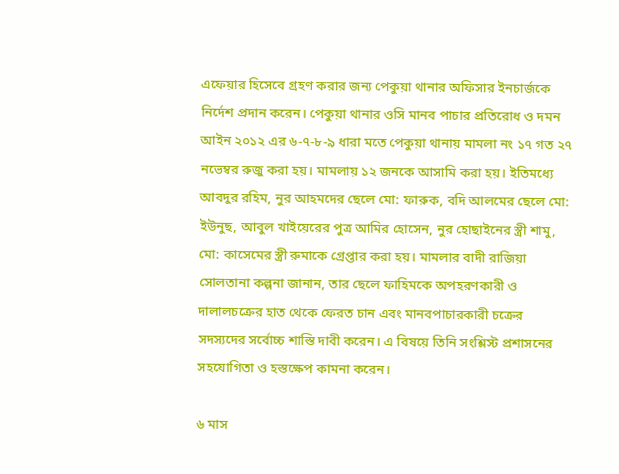এফেয়ার হিসেবে গ্রহণ করার জন্য পেকুয়া থানার অফিসার ইনচার্জকে নির্দেশ প্রদান করেন। পেকুয়া থানার ওসি মানব পাচার প্রতিরোধ ও দমন আইন ২০১২ এর ৬-৭-৮-৯ ধারা মতে পেকুয়া থানায় মামলা নং ১৭ গত ২৭ নভেম্বর রুজু করা হয়। মামলায় ১২ জনকে আসামি করা হয়। ইতিমধ্যে আবদুর রহিম, নুর আহমদের ছেলে মো: ফারুক, বদি আলমের ছেলে মো: ইউনুছ, আবুল খাইয়েরের পুত্র আমির হোসেন, নুর হোছাইনের স্ত্রী শামু, মো: কাসেমের স্ত্রী রুমাকে গ্রেপ্তার করা হয়। মামলার বাদী রাজিয়া সোলতানা কল্পনা জানান, তার ছেলে ফাহিমকে অপহরণকারী ও দালালচক্রের হাত থেকে ফেরত চান এবং মানবপাচারকারী চক্রের সদস্যদের সর্বোচ্চ শাস্তি দাবী করেন। এ বিষয়ে তিনি সংশ্লিস্ট প্রশাসনের সহযোগিতা ও হস্তক্ষেপ কামনা করেন।

৬ মাস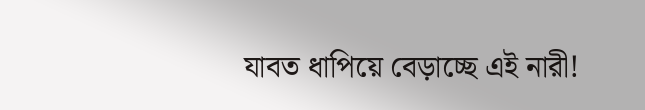যাবত ধাপিয়ে বেড়াচ্ছে এই নারী!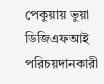পেকুয়ায় ভুয়া ডিজিএফআই পরিচয়দানকারী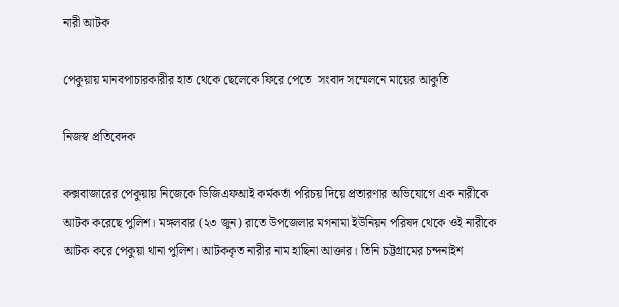নারী আটক

পেকুয়ায় মানবপাচারকারীর হাত থেকে ছেলেকে ফিরে পেতে  সংবাদ সম্মেলনে মায়ের আকুতি

নিজস্ব প্রতিবেদক

কক্সবাজারের পেকুয়ায় নিজেকে ডিজিএফআই কর্মকর্তা পরিচয় দিয়ে প্রতারণার অভিযোগে এক নারীকে আটক করেছে পুলিশ। মঙ্গলবার (২৩ জুন) রাতে উপজেলার মগনামা ইউনিয়ন পরিষদ থেকে ওই নারীকে আটক করে পেকুয়া থানা পুলিশ। আটককৃত নারীর নাম হাছিনা আক্তার। তিনি চট্টগ্রামের চন্দনাইশ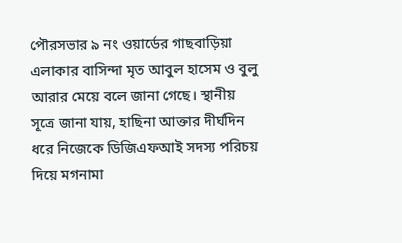পৌরসভার ৯ নং ওয়ার্ডের গাছবাড়িয়া এলাকার বাসিন্দা মৃত আবুল হাসেম ও বুলু আরার মেয়ে বলে জানা গেছে। স্থানীয় সূত্রে জানা যায়, হাছিনা আক্তার দীর্ঘদিন ধরে নিজেকে ডিজিএফআই সদস্য পরিচয় দিয়ে মগনামা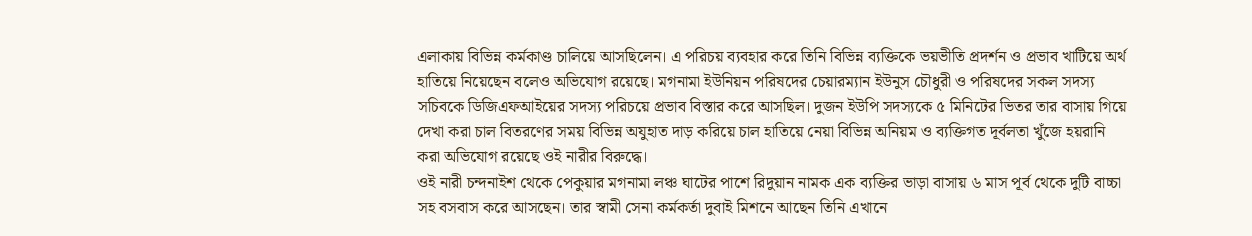এলাকায় বিভিন্ন কর্মকাণ্ড চালিয়ে আসছিলেন। এ পরিচয় ব্যবহার করে তিনি বিভিন্ন ব্যক্তিকে ভয়ভীতি প্রদর্শন ও প্রভাব খাটিয়ে অর্থ হাতিয়ে নিয়েছেন বলেও অভিযোগ রয়েছে। মগনামা ইউনিয়ন পরিষদের চেয়ারম্যান ইউনুস চৌধুরী ও পরিষদের সকল সদস্য সচিবকে ডিজিএফআইয়ের সদস্য পরিচয়ে প্রভাব বিস্তার করে আসছিল। দুজন ইউপি সদস্যকে ৫ মিনিটের ভিতর তার বাসায় গিয়ে দেখা করা চাল বিতরণের সময় বিভিন্ন অযুহাত দাড় করিয়ে চাল হাতিয়ে নেয়া বিভিন্ন অনিয়ম ও ব্যক্তিগত দূর্বলতা খুঁজে হয়রানি করা অভিযোগ রয়েছে ওই নারীর বিরুদ্ধে।
ওই নারী চন্দনাইশ থেকে পেকুয়ার মগনামা লঞ্চ ঘাটের পাশে রিদুয়ান নামক এক ব্যক্তির ভাড়া বাসায় ৬ মাস পূর্ব থেকে দুটি বাচ্চা সহ বসবাস করে আসছেন। তার স্বামী সেনা কর্মকর্তা দুবাই মিশনে আছেন তিনি এখানে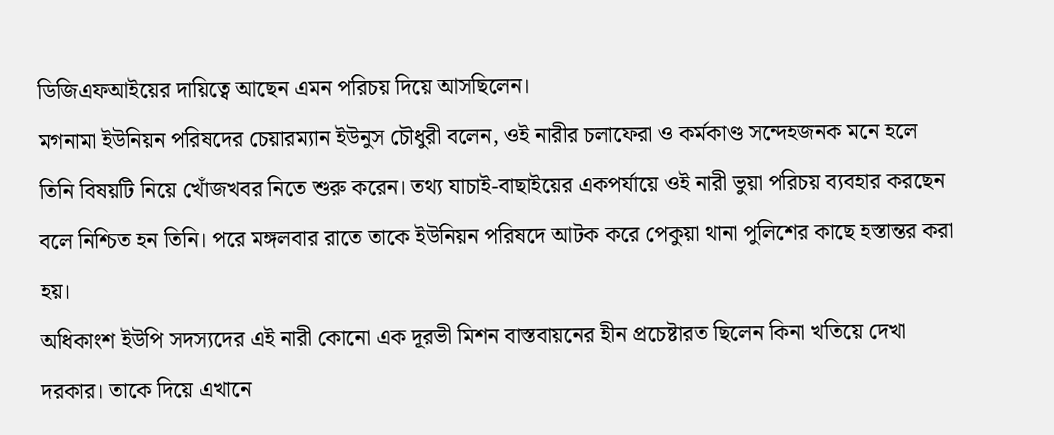ডিজিএফআইয়ের দায়িত্বে আছেন এমন পরিচয় দিয়ে আসছিলেন।
মগনামা ইউনিয়ন পরিষদের চেয়ারম্যান ইউনুস চৌধুরী বলেন, ওই নারীর চলাফেরা ও কর্মকাণ্ড সন্দেহজনক মনে হলে তিনি বিষয়টি নিয়ে খোঁজখবর নিতে শুরু করেন। তথ্য যাচাই-বাছাইয়ের একপর্যায়ে ওই নারী ভুয়া পরিচয় ব্যবহার করছেন বলে নিশ্চিত হন তিনি। পরে মঙ্গলবার রাতে তাকে ইউনিয়ন পরিষদে আটক করে পেকুয়া থানা পুলিশের কাছে হস্তান্তর করা হয়।
অধিকাংশ ইউপি সদস্যদের এই নারী কোনো এক দূরভী মিশন বাস্তবায়নের হীন প্রচেষ্টারত ছিলেন কিনা খতিয়ে দেখা দরকার। তাকে দিয়ে এখানে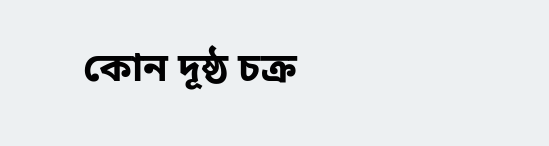কোন দূষ্ঠ চক্র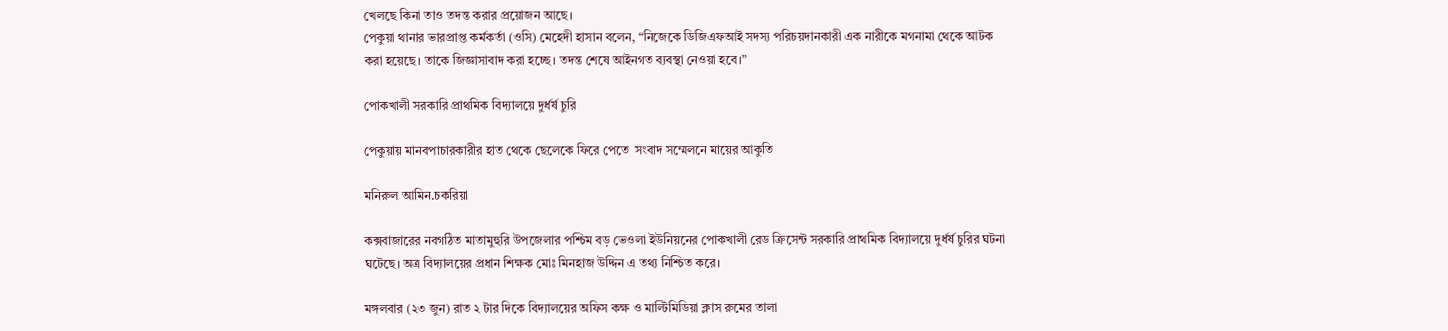খেলছে কিনা তাও তদন্ত করার প্রয়োজন আছে।
পেকুয়া থানার ভারপ্রাপ্ত কর্মকর্তা (ওসি) মেহেদী হাসান বলেন, “নিজেকে ডিজিএফআই সদস্য পরিচয়দানকারী এক নারীকে মগনামা থেকে আটক করা হয়েছে। তাকে জিজ্ঞাসাবাদ করা হচ্ছে। তদন্ত শেষে আইনগত ব্যবস্থা নেওয়া হবে।”

পোকখালী সরকারি প্রাথমিক বিদ্যালয়ে দুর্ধর্ষ চুরি

পেকুয়ায় মানবপাচারকারীর হাত থেকে ছেলেকে ফিরে পেতে  সংবাদ সম্মেলনে মায়ের আকুতি

মনিরুল আমিন.চকরিয়া

কক্সবাজারের নবগঠিত মাতামুহুরি উপজেলার পশ্চিম বড় ভেওলা ইউনিয়নের পোকখালী রেড ক্রিসেন্ট সরকারি প্রাথমিক বিদ্যালয়ে দুর্ধর্ষ চুরির ঘটনা ঘটেছে। অত্র বিদ্যালয়ের প্রধান শিক্ষক মোঃ মিনহাজ উদ্দিন এ তথ্য নিশ্চিত করে।

মঙ্গলবার (২৩ জুন) রাত ২ টার দিকে বিদ্যালয়ের অফিস কক্ষ ও মাল্টিমিডিয়া ক্লাস রুমের তালা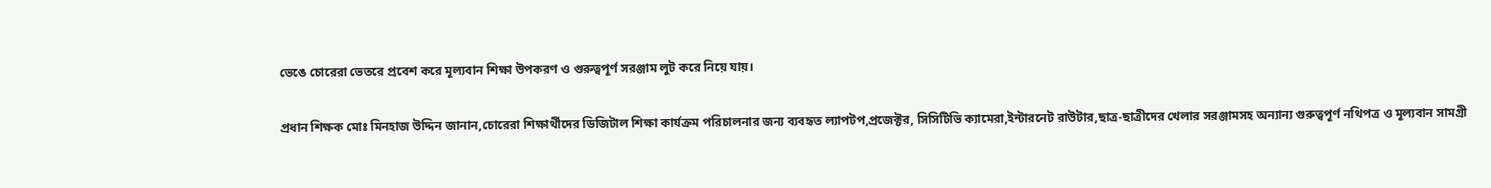ভেঙে চোরেরা ভেতরে প্রবেশ করে মূল্যবান শিক্ষা উপকরণ ও গুরুত্বপূর্ণ সরঞ্জাম লুট করে নিয়ে যায়।

প্রধান শিক্ষক মোঃ মিনহাজ উদ্দিন জানান,চোরেরা শিক্ষার্থীদের ডিজিটাল শিক্ষা কার্যক্রম পরিচালনার জন্য ব্যবহৃত ল্যাপটপ,প্রজেক্টর, সিসিটিভি ক্যামেরা,ইন্টারনেট রাউটার,ছাত্র-ছাত্রীদের খেলার সরঞ্জামসহ অন্যান্য গুরুত্বপূর্ণ নথিপত্র ও মূল্যবান সামগ্রী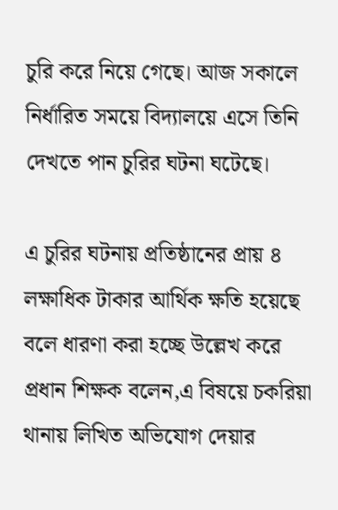চুরি করে নিয়ে গেছে। আজ সকালে নির্ধারিত সময়ে বিদ্যালয়ে এসে তিনি দেখতে পান চুরির ঘটনা ঘটেছে।

এ চুরির ঘটনায় প্রতিষ্ঠানের প্রায় ৪ লক্ষাধিক টাকার আর্থিক ক্ষতি হয়েছে বলে ধারণা করা হচ্ছে উল্লেখ করে প্রধান শিক্ষক বলেন,এ বিষয়ে চকরিয়া থানায় লিখিত অভিযোগ দেয়ার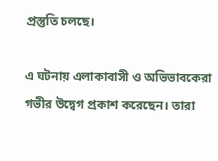প্রস্তুতি চলছে।

এ ঘটনায় এলাকাবাসী ও অভিভাবকেরা গভীর উদ্বেগ প্রকাশ করেছেন। তারা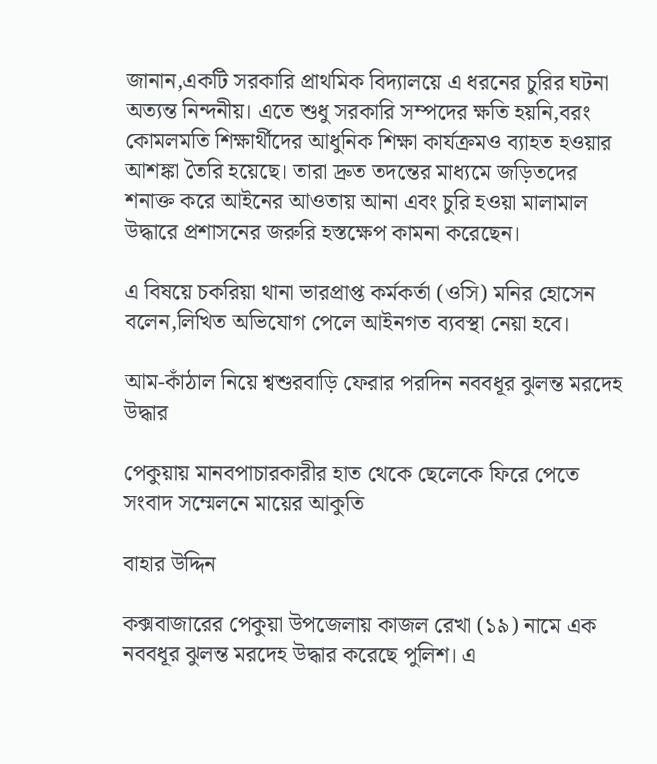জানান,একটি সরকারি প্রাথমিক বিদ্যালয়ে এ ধরনের চুরির ঘটনা অত্যন্ত নিন্দনীয়। এতে শুধু সরকারি সম্পদের ক্ষতি হয়নি,বরং কোমলমতি শিক্ষার্থীদের আধুনিক শিক্ষা কার্যক্রমও ব্যাহত হওয়ার আশঙ্কা তৈরি হয়েছে। তারা দ্রুত তদন্তের মাধ্যমে জড়িতদের শনাক্ত করে আইনের আওতায় আনা এবং চুরি হওয়া মালামাল উদ্ধারে প্রশাসনের জরুরি হস্তক্ষেপ কামনা করেছেন।

এ বিষয়ে চকরিয়া থানা ভারপ্রাপ্ত কর্মকর্তা (ওসি) মনির হোসেন বলেন,লিখিত অভিযোগ পেলে আইনগত ব্যবস্থা নেয়া হবে।

আম-কাঁঠাল নিয়ে শ্বশুরবাড়ি ফেরার পরদিন নববধূর ঝুলন্ত মরদেহ উদ্ধার

পেকুয়ায় মানবপাচারকারীর হাত থেকে ছেলেকে ফিরে পেতে  সংবাদ সম্মেলনে মায়ের আকুতি

বাহার উদ্দিন

কক্সবাজারের পেকুয়া উপজেলায় কাজল রেখা (১৯) নামে এক নববধূর ঝুলন্ত মরদেহ উদ্ধার করেছে পুলিশ। এ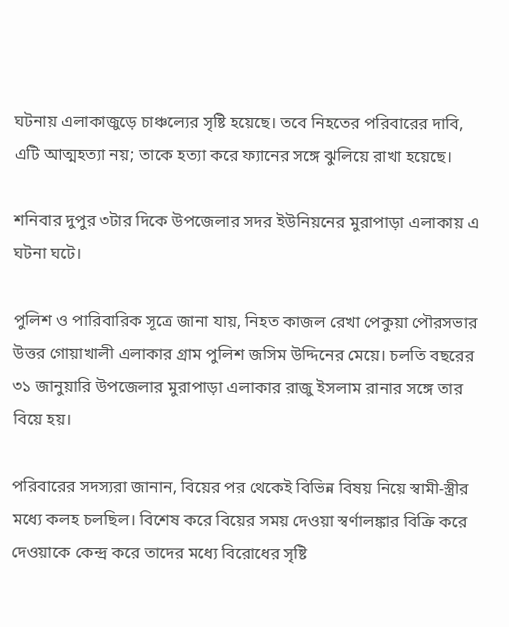ঘটনায় এলাকাজুড়ে চাঞ্চল্যের সৃষ্টি হয়েছে। তবে নিহতের পরিবারের দাবি, এটি আত্মহত্যা নয়; তাকে হত্যা করে ফ্যানের সঙ্গে ঝুলিয়ে রাখা হয়েছে।

শনিবার দুপুর ৩টার দিকে উপজেলার সদর ইউনিয়নের মুরাপাড়া এলাকায় এ ঘটনা ঘটে।

পুলিশ ও পারিবারিক সূত্রে জানা যায়, নিহত কাজল রেখা পেকুয়া পৌরসভার উত্তর গোয়াখালী এলাকার গ্রাম পুলিশ জসিম উদ্দিনের মেয়ে। চলতি বছরের ৩১ জানুয়ারি উপজেলার মুরাপাড়া এলাকার রাজু ইসলাম রানার সঙ্গে তার বিয়ে হয়।

পরিবারের সদস্যরা জানান, বিয়ের পর থেকেই বিভিন্ন বিষয় নিয়ে স্বামী-স্ত্রীর মধ্যে কলহ চলছিল। বিশেষ করে বিয়ের সময় দেওয়া স্বর্ণালঙ্কার বিক্রি করে দেওয়াকে কেন্দ্র করে তাদের মধ্যে বিরোধের সৃষ্টি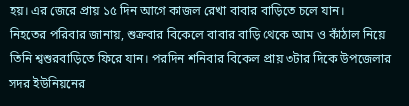হয়। এর জেরে প্রায় ১৫ দিন আগে কাজল রেখা বাবার বাড়িতে চলে যান।
নিহতের পরিবার জানায়, শুক্রবার বিকেলে বাবার বাড়ি থেকে আম ও কাঁঠাল নিয়ে তিনি শ্বশুরবাড়িতে ফিরে যান। পরদিন শনিবার বিকেল প্রায় ৩টার দিকে উপজেলার সদর ইউনিয়নের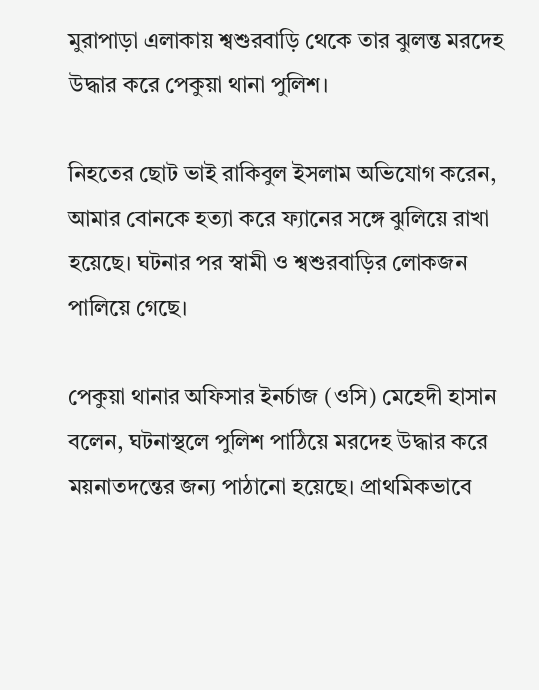মুরাপাড়া এলাকায় শ্বশুরবাড়ি থেকে তার ঝুলন্ত মরদেহ উদ্ধার করে পেকুয়া থানা পুলিশ।

নিহতের ছোট ভাই রাকিবুল ইসলাম অভিযোগ করেন, আমার বোনকে হত্যা করে ফ্যানের সঙ্গে ঝুলিয়ে রাখা হয়েছে। ঘটনার পর স্বামী ও শ্বশুরবাড়ির লোকজন পালিয়ে গেছে।

পেকুয়া থানার অফিসার ইনর্চাজ (ওসি) মেহেদী হাসান বলেন, ঘটনাস্থলে পুলিশ পাঠিয়ে মরদেহ উদ্ধার করে ময়নাতদন্তের জন্য পাঠানো হয়েছে। প্রাথমিকভাবে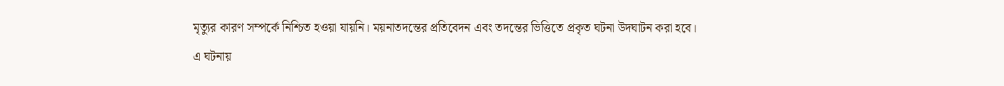মৃত্যুর কারণ সম্পর্কে নিশ্চিত হওয়া যায়নি। ময়নাতদন্তের প্রতিবেদন এবং তদন্তের ভিত্তিতে প্রকৃত ঘটনা উদঘাটন করা হবে।
এ ঘটনায়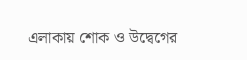এলাকায় শোক ও উদ্বেগের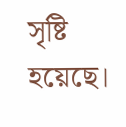সৃষ্টি হয়েছে।